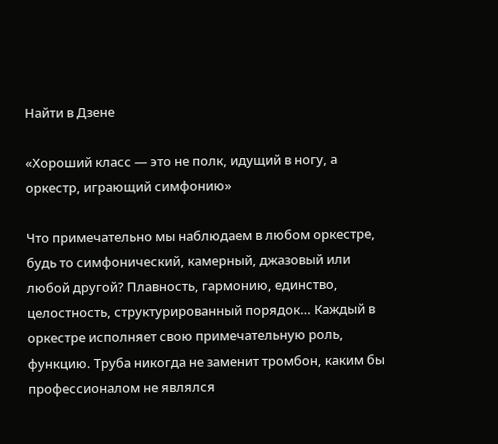Найти в Дзене

«Хороший класс — это не полк, идущий в ногу, а оркестр, играющий симфонию»

Что примечательно мы наблюдаем в любом оркестре, будь то симфонический, камерный, джазовый или любой другой? Плавность, гармонию, единство, целостность, структурированный порядок… Каждый в оркестре исполняет свою примечательную роль, функцию. Труба никогда не заменит тромбон, каким бы профессионалом не являлся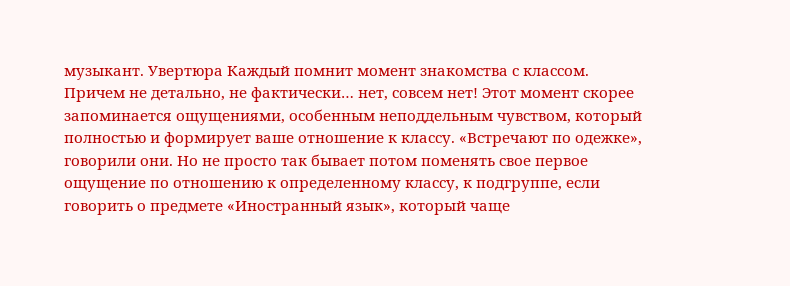музыкант. Увертюра Каждый помнит момент знакомства с классом. Причем не детально, не фактически… нет, совсем нет! Этот момент скорее запоминается ощущениями, особенным неподдельным чувством, который полностью и формирует ваше отношение к классу. «Встречают по одежке», говорили они. Но не просто так бывает потом поменять свое первое ощущение по отношению к определенному классу, к подгруппе, если говорить о предмете «Иностранный язык», который чаще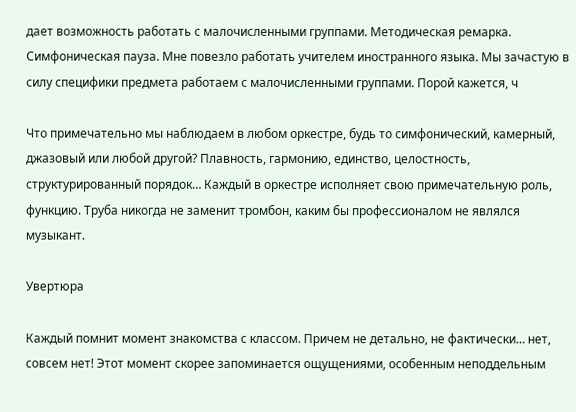дает возможность работать с малочисленными группами. Методическая ремарка. Симфоническая пауза. Мне повезло работать учителем иностранного языка. Мы зачастую в силу специфики предмета работаем с малочисленными группами. Порой кажется, ч

Что примечательно мы наблюдаем в любом оркестре, будь то симфонический, камерный, джазовый или любой другой? Плавность, гармонию, единство, целостность, структурированный порядок… Каждый в оркестре исполняет свою примечательную роль, функцию. Труба никогда не заменит тромбон, каким бы профессионалом не являлся музыкант.

Увертюра

Каждый помнит момент знакомства с классом. Причем не детально, не фактически… нет, совсем нет! Этот момент скорее запоминается ощущениями, особенным неподдельным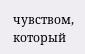чувством, который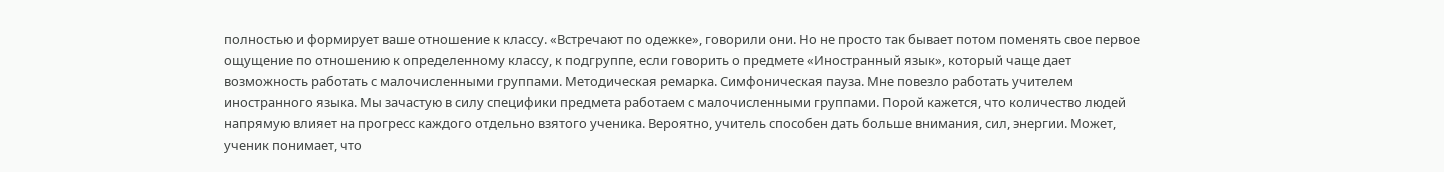полностью и формирует ваше отношение к классу. «Встречают по одежке», говорили они. Но не просто так бывает потом поменять свое первое ощущение по отношению к определенному классу, к подгруппе, если говорить о предмете «Иностранный язык», который чаще дает возможность работать с малочисленными группами. Методическая ремарка. Симфоническая пауза. Мне повезло работать учителем иностранного языка. Мы зачастую в силу специфики предмета работаем с малочисленными группами. Порой кажется, что количество людей напрямую влияет на прогресс каждого отдельно взятого ученика. Вероятно, учитель способен дать больше внимания, сил, энергии. Может, ученик понимает, что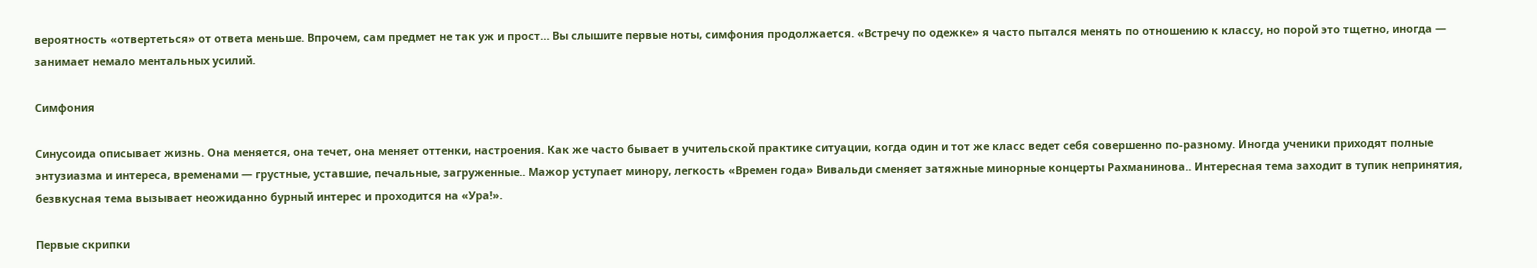вероятность «отвертеться» от ответа меньше. Впрочем, сам предмет не так уж и прост… Вы слышите первые ноты, симфония продолжается. «Встречу по одежке» я часто пытался менять по отношению к классу, но порой это тщетно, иногда — занимает немало ментальных усилий.

Симфония

Синусоида описывает жизнь. Она меняется, она течет, она меняет оттенки, настроения. Как же часто бывает в учительской практике ситуации, когда один и тот же класс ведет себя совершенно по-разному. Иногда ученики приходят полные энтузиазма и интереса, временами — грустные, уставшие, печальные, загруженные.. Мажор уступает минору, легкость «Времен года» Вивальди сменяет затяжные минорные концерты Рахманинова.. Интересная тема заходит в тупик непринятия, безвкусная тема вызывает неожиданно бурный интерес и проходится на «Ура!».

Первые скрипки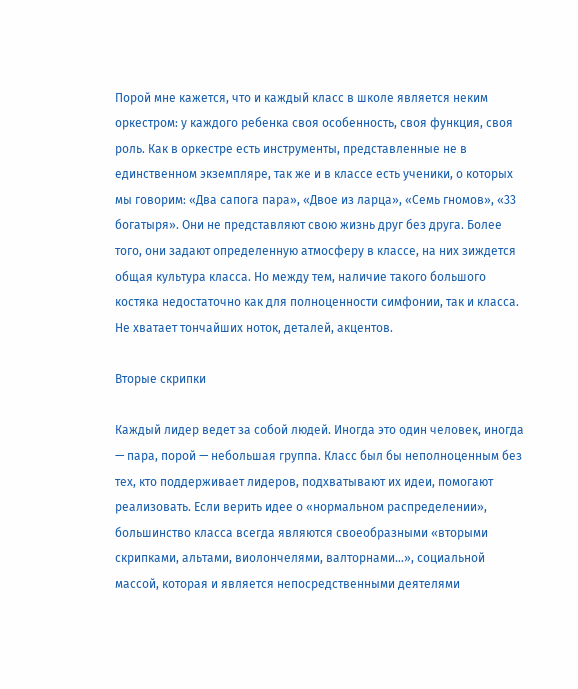Порой мне кажется, что и каждый класс в школе является неким оркестром: у каждого ребенка своя особенность, своя функция, своя роль. Как в оркестре есть инструменты, представленные не в единственном экземпляре, так же и в классе есть ученики, о которых мы говорим: «Два сапога пара», «Двое из ларца», «Семь гномов», «33 богатыря». Они не представляют свою жизнь друг без друга. Более того, они задают определенную атмосферу в классе, на них зиждется общая культура класса. Но между тем, наличие такого большого костяка недостаточно как для полноценности симфонии, так и класса. Не хватает тончайших ноток, деталей, акцентов.

Вторые скрипки

Каждый лидер ведет за собой людей. Иногда это один человек, иногда — пара, порой — небольшая группа. Класс был бы неполноценным без тех, кто поддерживает лидеров, подхватывают их идеи, помогают реализовать. Если верить идее о «нормальном распределении», большинство класса всегда являются своеобразными «вторыми скрипками, альтами, виолончелями, валторнами…», социальной массой, которая и является непосредственными деятелями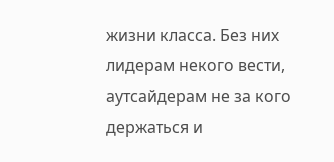жизни класса. Без них лидерам некого вести, аутсайдерам не за кого держаться и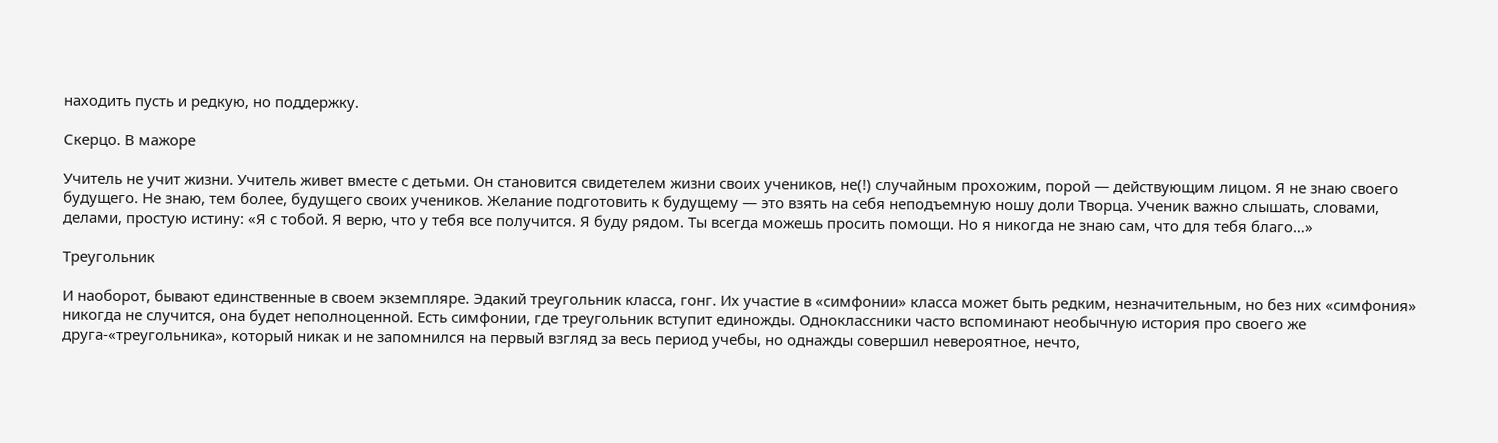находить пусть и редкую, но поддержку.

Скерцо. В мажоре

Учитель не учит жизни. Учитель живет вместе с детьми. Он становится свидетелем жизни своих учеников, не(!) случайным прохожим, порой — действующим лицом. Я не знаю своего будущего. Не знаю, тем более, будущего своих учеников. Желание подготовить к будущему — это взять на себя неподъемную ношу доли Творца. Ученик важно слышать, словами, делами, простую истину: «Я с тобой. Я верю, что у тебя все получится. Я буду рядом. Ты всегда можешь просить помощи. Но я никогда не знаю сам, что для тебя благо…»

Треугольник

И наоборот, бывают единственные в своем экземпляре. Эдакий треугольник класса, гонг. Их участие в «симфонии» класса может быть редким, незначительным, но без них «симфония» никогда не случится, она будет неполноценной. Есть симфонии, где треугольник вступит единожды. Одноклассники часто вспоминают необычную история про своего же друга-«треугольника», который никак и не запомнился на первый взгляд за весь период учебы, но однажды совершил невероятное, нечто,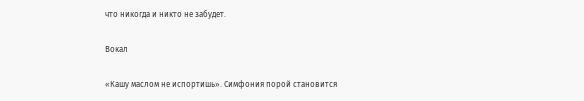что никогда и никто не забудет.

Вокал

«Кашу маслом не испортишь». Симфония порой становится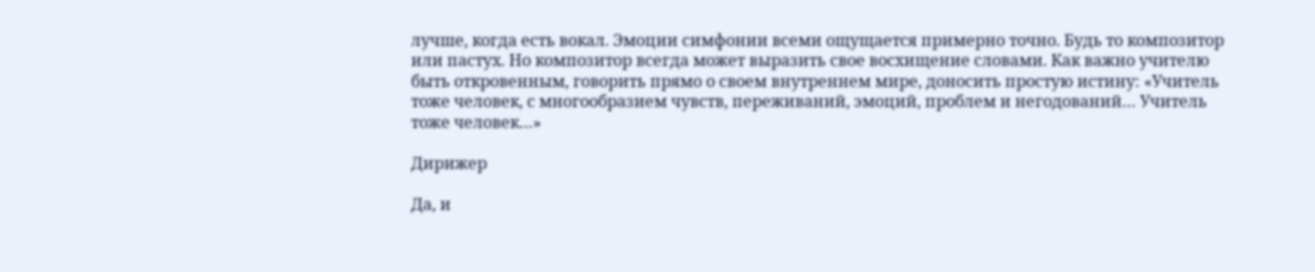лучше, когда есть вокал. Эмоции симфонии всеми ощущается примерно точно. Будь то композитор или пастух. Но композитор всегда может выразить свое восхищение словами. Как важно учителю быть откровенным, говорить прямо о своем внутреннем мире, доносить простую истину: «Учитель тоже человек, с многообразием чувств, переживаний, эмоций, проблем и негодований… Учитель тоже человек…»

Дирижер

Да, и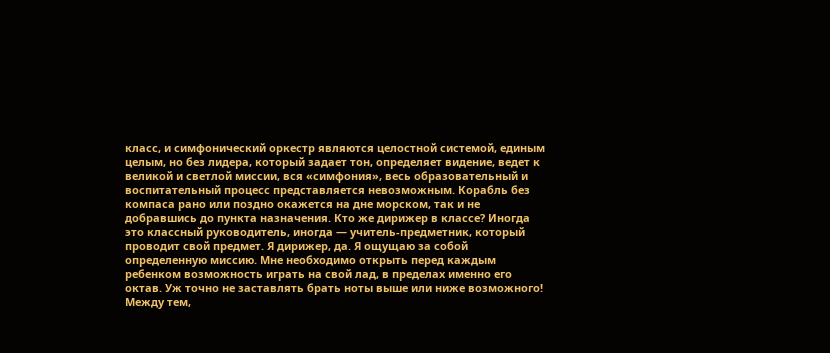класс, и симфонический оркестр являются целостной системой, единым целым, но без лидера, который задает тон, определяет видение, ведет к великой и светлой миссии, вся «симфония», весь образовательный и воспитательный процесс представляется невозможным. Корабль без компаса рано или поздно окажется на дне морском, так и не добравшись до пункта назначения. Кто же дирижер в классе? Иногда это классный руководитель, иногда — учитель-предметник, который проводит свой предмет. Я дирижер, да. Я ощущаю за собой определенную миссию. Мне необходимо открыть перед каждым ребенком возможность играть на свой лад, в пределах именно его октав. Уж точно не заставлять брать ноты выше или ниже возможного! Между тем,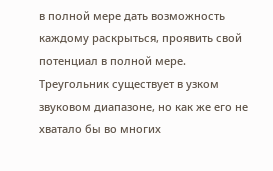в полной мере дать возможность каждому раскрыться, проявить свой потенциал в полной мере. Треугольник существует в узком звуковом диапазоне, но как же его не хватало бы во многих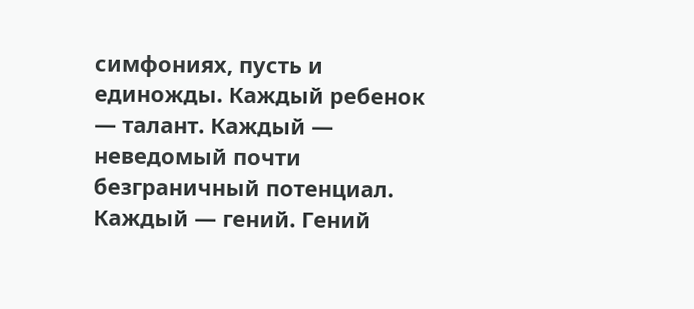симфониях, пусть и единожды. Каждый ребенок — талант. Каждый — неведомый почти безграничный потенциал. Каждый — гений. Гений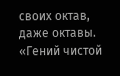своих октав, даже октавы. «Гений чистой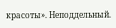красоты». Неподдельный.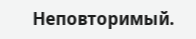Неповторимый.